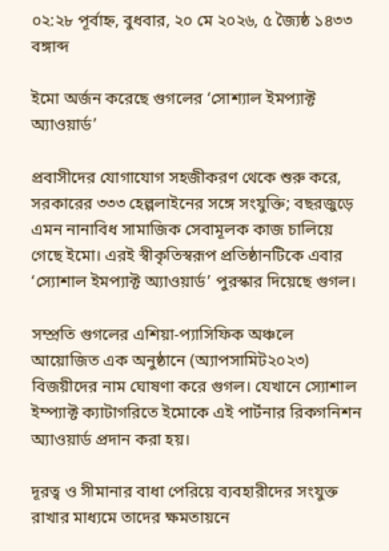০২:২৮ পূর্বাহ্ন, বুধবার, ২০ মে ২০২৬, ৫ জ্যৈষ্ঠ ১৪৩৩ বঙ্গাব্দ

ইমো অর্জন করেছে গুগলের ‘সোশ্যাল ইমপ্যাক্ট অ্যাওয়ার্ড’

প্রবাসীদের যোগাযোগ সহজীকরণ থেকে শুরু করে, সরকারের ৩৩৩ হেল্পলাইনের সঙ্গে সংযুক্তি; বছরজুড়ে এমন নানাবিধ সামাজিক সেবামূলক কাজ চালিয়ে গেছে ইমো। এরই স্বীকৃতিস্বরূপ প্রতিষ্ঠানটিকে এবার ‘স্যোশাল ইমপ্যাক্ট অ্যাওয়ার্ড’ পুরস্কার দিয়েছে গুগল।

সম্প্রতি গুগলের এশিয়া-প্যাসিফিক অঞ্চলে আয়োজিত এক অনুষ্ঠানে (অ্যাপসামিট২০২৩) বিজয়ীদের নাম ঘোষণা করে গুগল। যেখানে স্যোশাল ইম্প্যাক্ট ক্যাটাগরিতে ইমোকে এই পার্টনার রিকগনিশন অ্যাওয়ার্ড প্রদান করা হয়।

দূরত্ব ও সীমানার বাধা পেরিয়ে ব্যবহারীদের সংযুক্ত রাখার মাধ্যমে তাদের ক্ষমতায়নে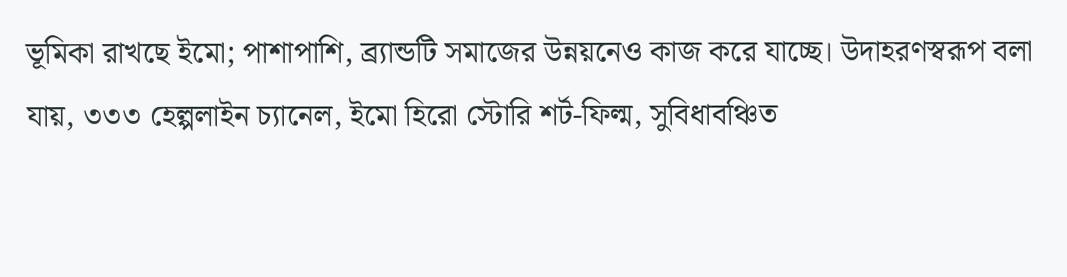ভূমিকা রাখছে ইমো; পাশাপাশি, ব্র্যান্ডটি সমাজের উন্নয়নেও কাজ করে যাচ্ছে। উদাহরণস্বরূপ বলা যায়, ৩৩৩ হেল্পলাইন চ্যানেল, ইমো হিরো স্টোরি শর্ট-ফিল্ম, সুবিধাবঞ্চিত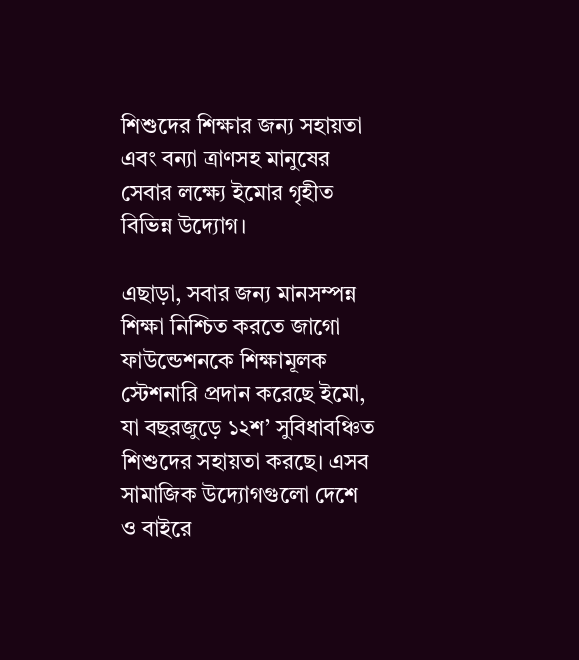শিশুদের শিক্ষার জন্য সহায়তা এবং বন্যা ত্রাণসহ মানুষের সেবার লক্ষ্যে ইমোর গৃহীত বিভিন্ন উদ্যোগ।

এছাড়া, সবার জন্য মানসম্পন্ন শিক্ষা নিশ্চিত করতে জাগো ফাউন্ডেশনকে শিক্ষামূলক স্টেশনারি প্রদান করেছে ইমো, যা বছরজুড়ে ১২শ’ সুবিধাবঞ্চিত শিশুদের সহায়তা করছে। এসব সামাজিক উদ্যোগগুলো দেশে ও বাইরে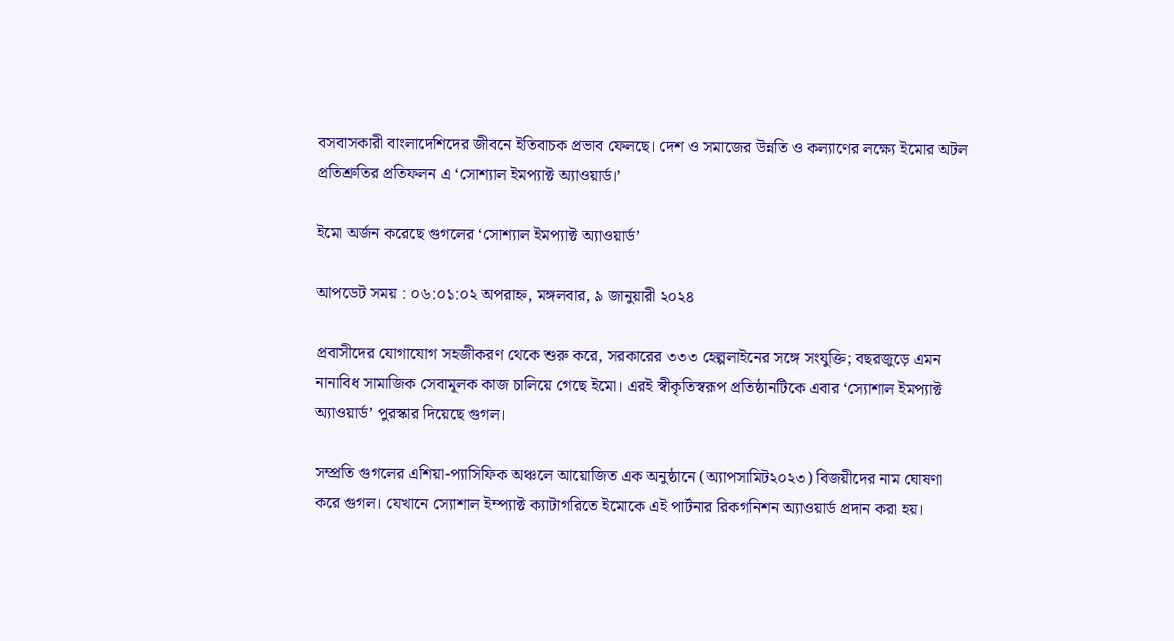বসবাসকারী বাংলাদেশিদের জীবনে ইতিবাচক প্রভাব ফেলছে। দেশ ও সমাজের উন্নতি ও কল্যাণের লক্ষ্যে ইমোর অটল প্রতিশ্রুতির প্রতিফলন এ ‘সোশ্যাল ইমপ্যাক্ট অ্যাওয়ার্ড।’

ইমো অর্জন করেছে গুগলের ‘সোশ্যাল ইমপ্যাক্ট অ্যাওয়ার্ড’

আপডেট সময় : ০৬:০১:০২ অপরাহ্ন, মঙ্গলবার, ৯ জানুয়ারী ২০২৪

প্রবাসীদের যোগাযোগ সহজীকরণ থেকে শুরু করে, সরকারের ৩৩৩ হেল্পলাইনের সঙ্গে সংযুক্তি; বছরজুড়ে এমন নানাবিধ সামাজিক সেবামূলক কাজ চালিয়ে গেছে ইমো। এরই স্বীকৃতিস্বরূপ প্রতিষ্ঠানটিকে এবার ‘স্যোশাল ইমপ্যাক্ট অ্যাওয়ার্ড’ পুরস্কার দিয়েছে গুগল।

সম্প্রতি গুগলের এশিয়া-প্যাসিফিক অঞ্চলে আয়োজিত এক অনুষ্ঠানে (অ্যাপসামিট২০২৩) বিজয়ীদের নাম ঘোষণা করে গুগল। যেখানে স্যোশাল ইম্প্যাক্ট ক্যাটাগরিতে ইমোকে এই পার্টনার রিকগনিশন অ্যাওয়ার্ড প্রদান করা হয়।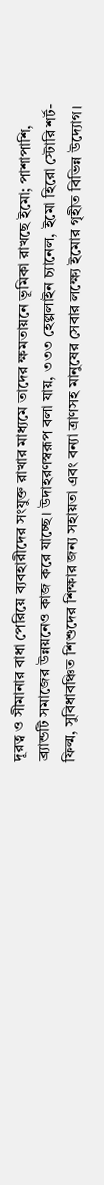দূরত্ব ও সীমানার বাধা পেরিয়ে ব্যবহারীদের সংযুক্ত রাখার মাধ্যমে তাদের ক্ষমতায়নে ভূমিকা রাখছে ইমো; পাশাপাশি, ব্র্যান্ডটি সমাজের উন্নয়নেও কাজ করে যাচ্ছে। উদাহরণস্বরূপ বলা যায়, ৩৩৩ হেল্পলাইন চ্যানেল, ইমো হিরো স্টোরি শর্ট-ফিল্ম, সুবিধাবঞ্চিত শিশুদের শিক্ষার জন্য সহায়তা এবং বন্যা ত্রাণসহ মানুষের সেবার লক্ষ্যে ইমোর গৃহীত বিভিন্ন উদ্যোগ।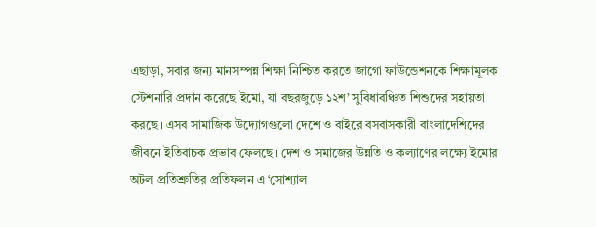এছাড়া, সবার জন্য মানসম্পন্ন শিক্ষা নিশ্চিত করতে জাগো ফাউন্ডেশনকে শিক্ষামূলক স্টেশনারি প্রদান করেছে ইমো, যা বছরজুড়ে ১২শ’ সুবিধাবঞ্চিত শিশুদের সহায়তা করছে। এসব সামাজিক উদ্যোগগুলো দেশে ও বাইরে বসবাসকারী বাংলাদেশিদের জীবনে ইতিবাচক প্রভাব ফেলছে। দেশ ও সমাজের উন্নতি ও কল্যাণের লক্ষ্যে ইমোর অটল প্রতিশ্রুতির প্রতিফলন এ ‘সোশ্যাল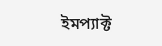ইমপ্যাক্ট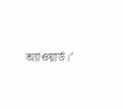অ্যাওয়ার্ড।’